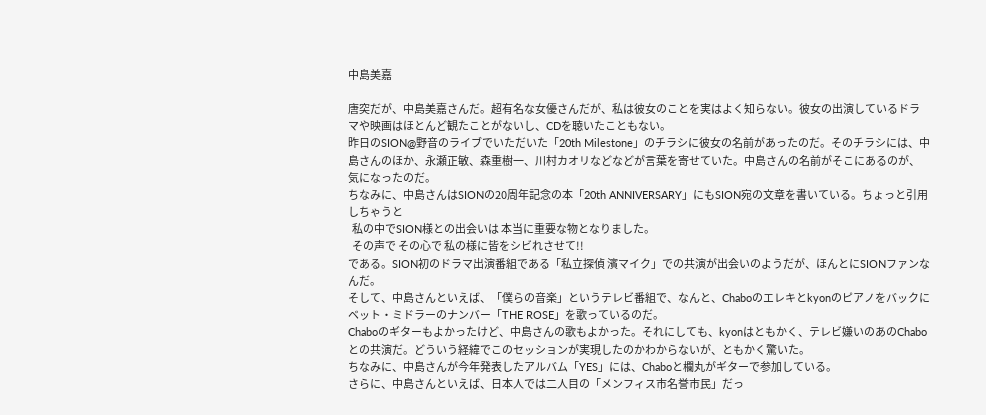中島美嘉

唐突だが、中島美嘉さんだ。超有名な女優さんだが、私は彼女のことを実はよく知らない。彼女の出演しているドラマや映画はほとんど観たことがないし、CDを聴いたこともない。
昨日のSION@野音のライブでいただいた「20th Milestone」のチラシに彼女の名前があったのだ。そのチラシには、中島さんのほか、永瀬正敏、森重樹一、川村カオリなどなどが言葉を寄せていた。中島さんの名前がそこにあるのが、気になったのだ。
ちなみに、中島さんはSIONの20周年記念の本「20th ANNIVERSARY」にもSION宛の文章を書いている。ちょっと引用しちゃうと
  私の中でSION様との出会いは 本当に重要な物となりました。
  その声で その心で 私の様に皆をシビれさせて!!
である。SION初のドラマ出演番組である「私立探偵 濱マイク」での共演が出会いのようだが、ほんとにSIONファンなんだ。
そして、中島さんといえば、「僕らの音楽」というテレビ番組で、なんと、Chaboのエレキとkyonのピアノをバックにベット・ミドラーのナンバー「THE ROSE」を歌っているのだ。
Chaboのギターもよかったけど、中島さんの歌もよかった。それにしても、kyonはともかく、テレビ嫌いのあのChaboとの共演だ。どういう経緯でこのセッションが実現したのかわからないが、ともかく驚いた。
ちなみに、中島さんが今年発表したアルバム「YES」には、Chaboと欄丸がギターで参加している。
さらに、中島さんといえば、日本人では二人目の「メンフィス市名誉市民」だっ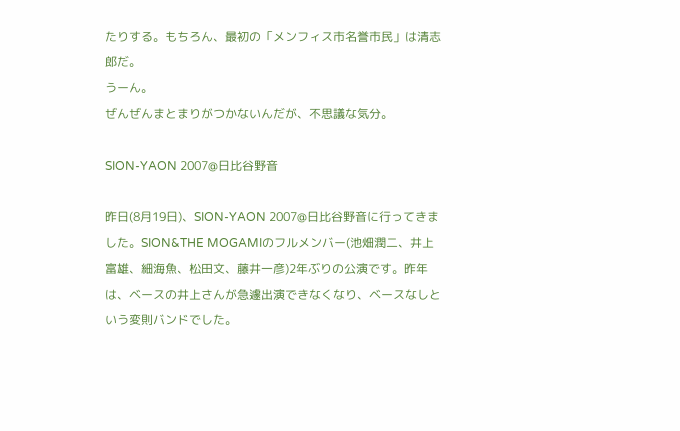たりする。もちろん、最初の「メンフィス市名誉市民」は清志郎だ。
うーん。
ぜんぜんまとまりがつかないんだが、不思議な気分。

SION-YAON 2007@日比谷野音

昨日(8月19日)、SION-YAON 2007@日比谷野音に行ってきました。SION&THE MOGAMIのフルメンバー(池畑潤二、井上富雄、細海魚、松田文、藤井一彦)2年ぶりの公演です。昨年は、ベースの井上さんが急遽出演できなくなり、ベースなしという変則バンドでした。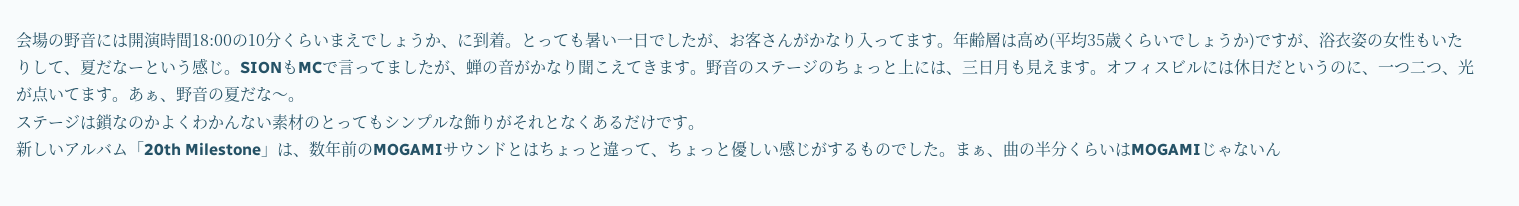会場の野音には開演時間18:00の10分くらいまえでしょうか、に到着。とっても暑い一日でしたが、お客さんがかなり入ってます。年齢層は高め(平均35歳くらいでしょうか)ですが、浴衣姿の女性もいたりして、夏だなーという感じ。SIONもMCで言ってましたが、蝉の音がかなり聞こえてきます。野音のステージのちょっと上には、三日月も見えます。オフィスビルには休日だというのに、一つ二つ、光が点いてます。あぁ、野音の夏だな〜。
ステージは鎖なのかよくわかんない素材のとってもシンプルな飾りがそれとなくあるだけです。
新しいアルバム「20th Milestone」は、数年前のMOGAMIサウンドとはちょっと違って、ちょっと優しい感じがするものでした。まぁ、曲の半分くらいはMOGAMIじゃないん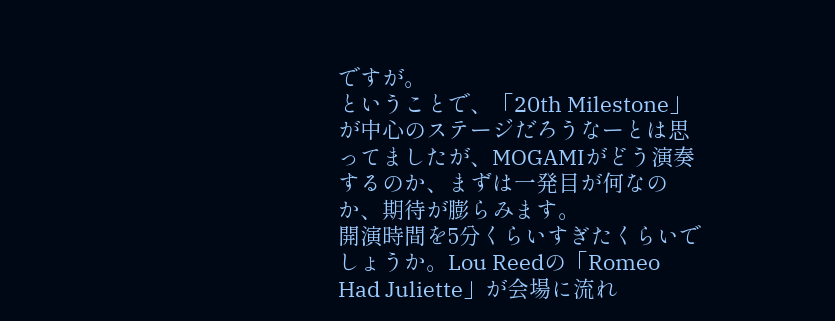ですが。
ということで、「20th Milestone」が中心のステージだろうなーとは思ってましたが、MOGAMIがどう演奏するのか、まずは一発目が何なのか、期待が膨らみます。
開演時間を5分くらいすぎたくらいでしょうか。Lou Reedの「Romeo Had Juliette」が会場に流れ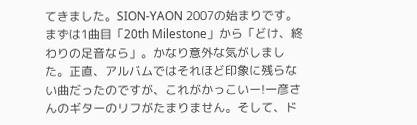てきました。SION-YAON 2007の始まりです。
まずは1曲目「20th Milestone」から「どけ、終わりの足音なら」。かなり意外な気がしました。正直、アルバムではそれほど印象に残らない曲だったのですが、これがかっこいー!一彦さんのギターのリフがたまりません。そして、ド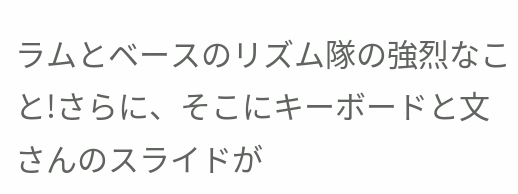ラムとベースのリズム隊の強烈なこと!さらに、そこにキーボードと文さんのスライドが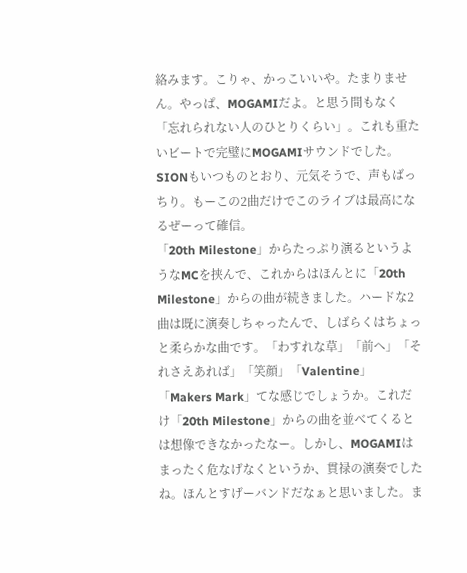絡みます。こりゃ、かっこいいや。たまりません。やっぱ、MOGAMIだよ。と思う間もなく「忘れられない人のひとりくらい」。これも重たいビートで完璧にMOGAMIサウンドでした。SIONもいつものとおり、元気そうで、声もばっちり。もーこの2曲だけでこのライブは最高になるぜーって確信。
「20th Milestone」からたっぷり演るというようなMCを挟んで、これからはほんとに「20th Milestone」からの曲が続きました。ハードな2曲は既に演奏しちゃったんで、しばらくはちょっと柔らかな曲です。「わすれな草」「前へ」「それさえあれば」「笑顔」「Valentine」「Makers Mark」てな感じでしょうか。これだけ「20th Milestone」からの曲を並べてくるとは想像できなかったなー。しかし、MOGAMIはまったく危なげなくというか、貫禄の演奏でしたね。ほんとすげーバンドだなぁと思いました。ま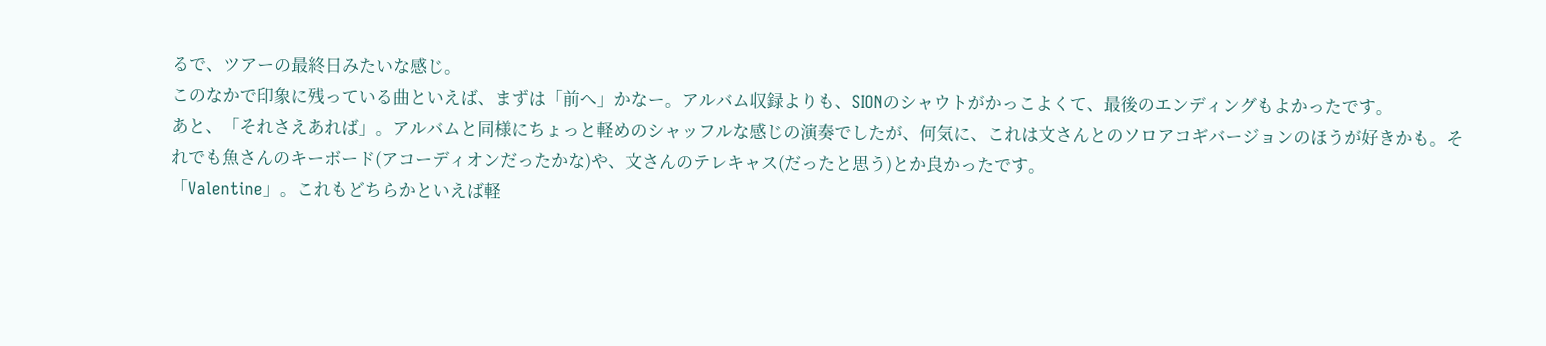るで、ツアーの最終日みたいな感じ。
このなかで印象に残っている曲といえば、まずは「前へ」かなー。アルバム収録よりも、SIONのシャウトがかっこよくて、最後のエンディングもよかったです。
あと、「それさえあれば」。アルバムと同様にちょっと軽めのシャッフルな感じの演奏でしたが、何気に、これは文さんとのソロアコギバージョンのほうが好きかも。それでも魚さんのキーボード(アコーディオンだったかな)や、文さんのテレキャス(だったと思う)とか良かったです。
「Valentine」。これもどちらかといえば軽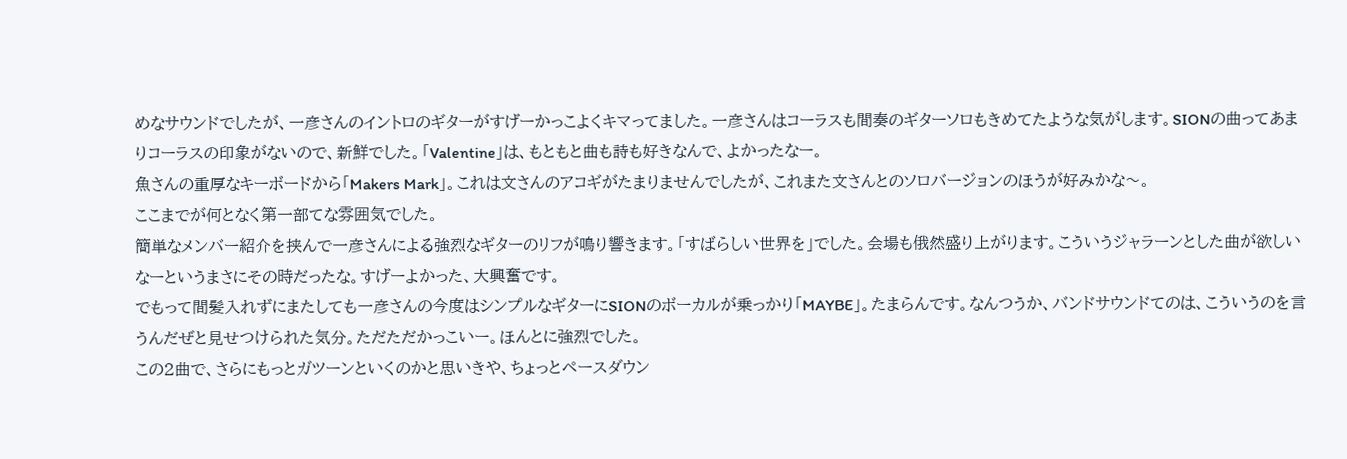めなサウンドでしたが、一彦さんのイントロのギターがすげーかっこよくキマってました。一彦さんはコーラスも間奏のギターソロもきめてたような気がします。SIONの曲ってあまりコーラスの印象がないので、新鮮でした。「Valentine」は、もともと曲も詩も好きなんで、よかったなー。
魚さんの重厚なキーボードから「Makers Mark」。これは文さんのアコギがたまりませんでしたが、これまた文さんとのソロバージョンのほうが好みかな〜。
ここまでが何となく第一部てな雰囲気でした。
簡単なメンバー紹介を挟んで一彦さんによる強烈なギターのリフが鳴り響きます。「すばらしい世界を」でした。会場も俄然盛り上がります。こういうジャラーンとした曲が欲しいなーというまさにその時だったな。すげーよかった、大興奮です。
でもって間髪入れずにまたしても一彦さんの今度はシンプルなギターにSIONのボーカルが乗っかり「MAYBE」。たまらんです。なんつうか、バンドサウンドてのは、こういうのを言うんだぜと見せつけられた気分。ただただかっこいー。ほんとに強烈でした。
この2曲で、さらにもっとガツーンといくのかと思いきや、ちょっとペースダウン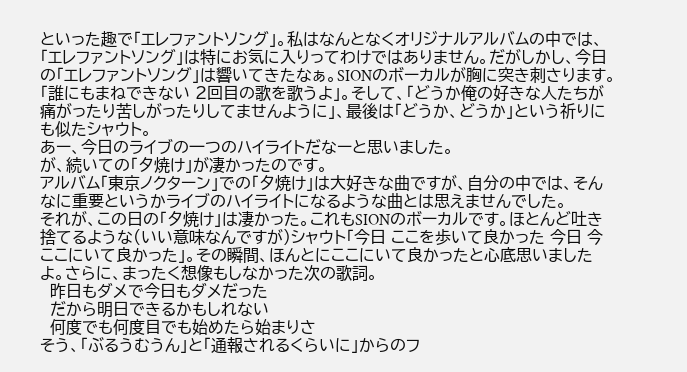といった趣で「エレファントソング」。私はなんとなくオリジナルアルバムの中では、「エレファントソング」は特にお気に入りってわけではありません。だがしかし、今日の「エレファントソング」は響いてきたなぁ。SIONのボーカルが胸に突き刺さります。「誰にもまねできない 2回目の歌を歌うよ」。そして、「どうか俺の好きな人たちが痛がったり苦しがったりしてませんように」、最後は「どうか、どうか」という祈りにも似たシャウト。
あー、今日のライブの一つのハイライトだなーと思いました。
が、続いての「夕焼け」が凄かったのです。
アルバム「東京ノクターン」での「夕焼け」は大好きな曲ですが、自分の中では、そんなに重要というかライブのハイライトになるような曲とは思えませんでした。
それが、この日の「夕焼け」は凄かった。これもSIONのボーカルです。ほとんど吐き捨てるような(いい意味なんですが)シャウト「今日 ここを歩いて良かった 今日 今 ここにいて良かった」。その瞬間、ほんとにここにいて良かったと心底思いましたよ。さらに、まったく想像もしなかった次の歌詞。
  昨日もダメで今日もダメだった
  だから明日できるかもしれない
  何度でも何度目でも始めたら始まりさ
そう、「ぶるうむうん」と「通報されるくらいに」からのフ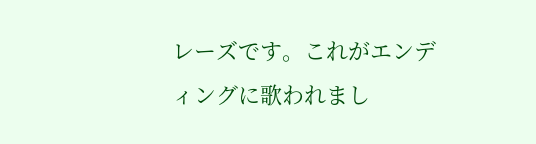レーズです。これがエンディングに歌われまし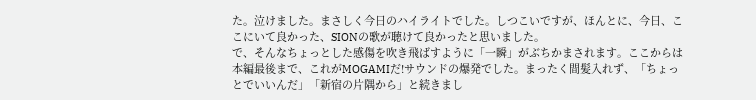た。泣けました。まさしく今日のハイライトでした。しつこいですが、ほんとに、今日、ここにいて良かった、SIONの歌が聴けて良かったと思いました。
で、そんなちょっとした感傷を吹き飛ばすように「一瞬」がぶちかまされます。ここからは本編最後まで、これがMOGAMIだ!サウンドの爆発でした。まったく間髪入れず、「ちょっとでいいんだ」「新宿の片隅から」と続きまし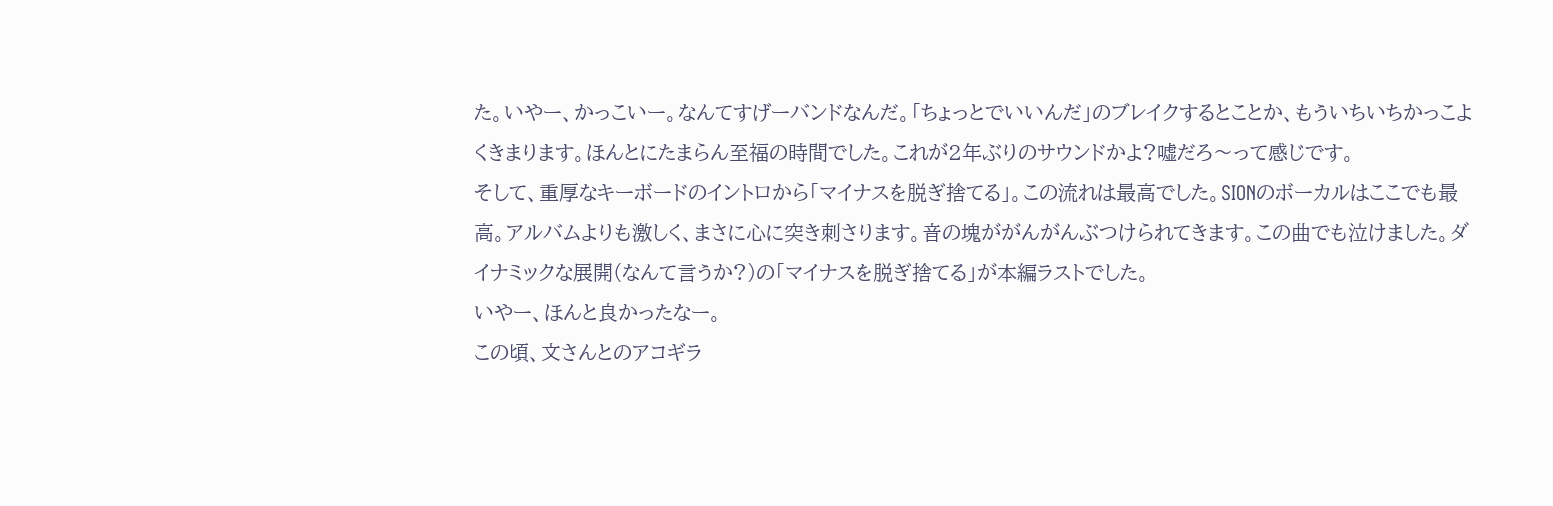た。いやー、かっこいー。なんてすげーバンドなんだ。「ちょっとでいいんだ」のブレイクするとことか、もういちいちかっこよくきまります。ほんとにたまらん至福の時間でした。これが2年ぶりのサウンドかよ?嘘だろ〜って感じです。
そして、重厚なキーボードのイントロから「マイナスを脱ぎ捨てる」。この流れは最高でした。SIONのボーカルはここでも最高。アルバムよりも激しく、まさに心に突き刺さります。音の塊ががんがんぶつけられてきます。この曲でも泣けました。ダイナミックな展開(なんて言うか?)の「マイナスを脱ぎ捨てる」が本編ラストでした。
いやー、ほんと良かったなー。
この頃、文さんとのアコギラ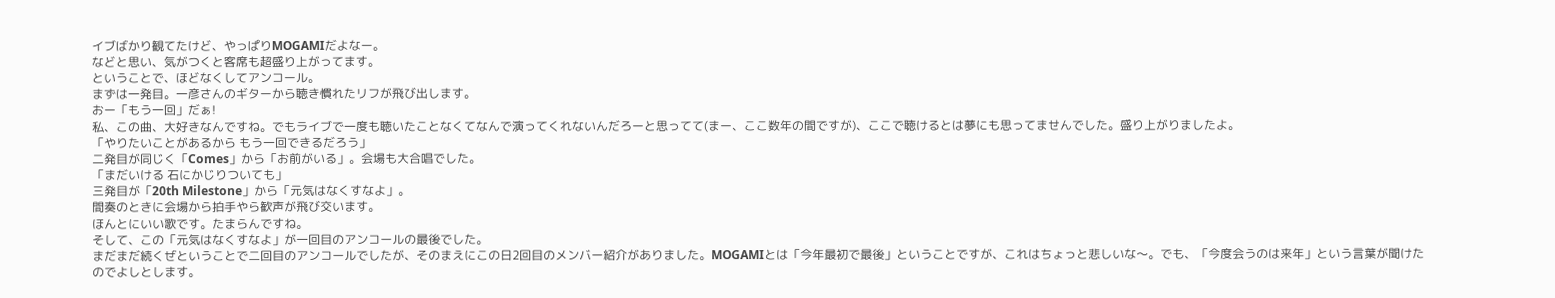イブばかり観てたけど、やっぱりMOGAMIだよなー。
などと思い、気がつくと客席も超盛り上がってます。
ということで、ほどなくしてアンコール。
まずは一発目。一彦さんのギターから聴き慣れたリフが飛び出します。
おー「もう一回」だぁ!
私、この曲、大好きなんですね。でもライブで一度も聴いたことなくてなんで演ってくれないんだろーと思ってて(まー、ここ数年の間ですが)、ここで聴けるとは夢にも思ってませんでした。盛り上がりましたよ。
「やりたいことがあるから もう一回できるだろう」
二発目が同じく「Comes」から「お前がいる」。会場も大合唱でした。
「まだいける 石にかじりついても」
三発目が「20th Milestone」から「元気はなくすなよ」。
間奏のときに会場から拍手やら歓声が飛び交います。
ほんとにいい歌です。たまらんですね。
そして、この「元気はなくすなよ」が一回目のアンコールの最後でした。
まだまだ続くぜということで二回目のアンコールでしたが、そのまえにこの日2回目のメンバー紹介がありました。MOGAMIとは「今年最初で最後」ということですが、これはちょっと悲しいな〜。でも、「今度会うのは来年」という言葉が聞けたのでよしとします。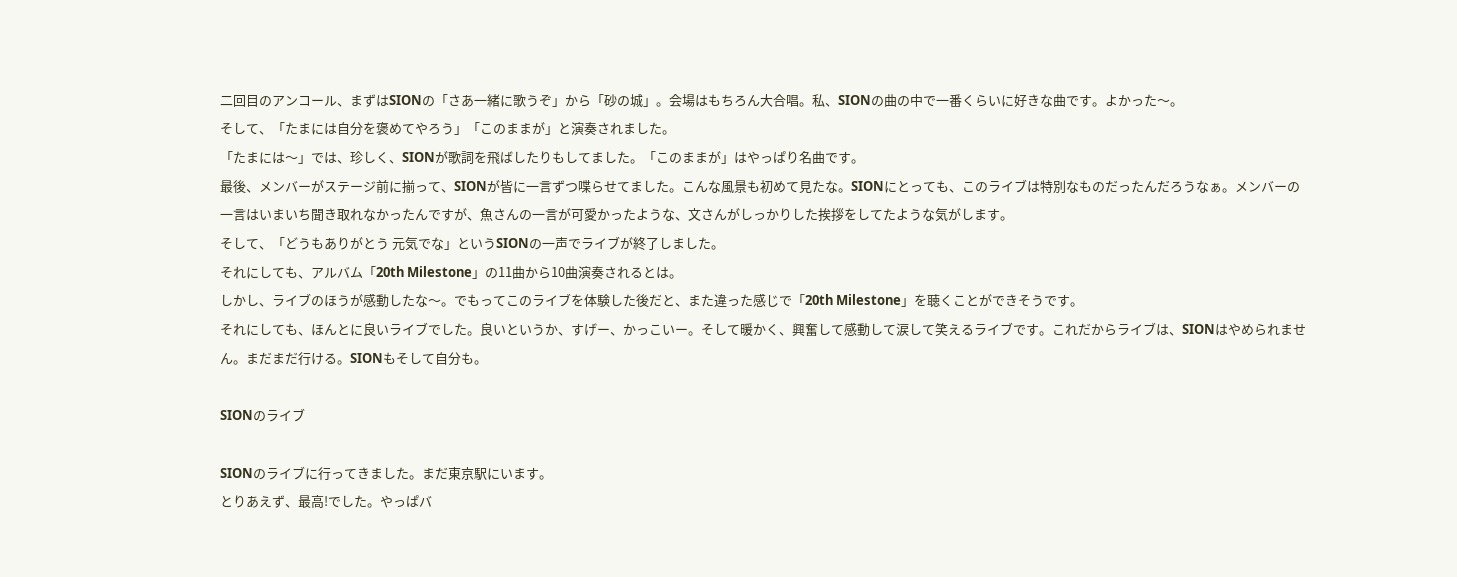二回目のアンコール、まずはSIONの「さあ一緒に歌うぞ」から「砂の城」。会場はもちろん大合唱。私、SIONの曲の中で一番くらいに好きな曲です。よかった〜。
そして、「たまには自分を褒めてやろう」「このままが」と演奏されました。
「たまには〜」では、珍しく、SIONが歌詞を飛ばしたりもしてました。「このままが」はやっぱり名曲です。
最後、メンバーがステージ前に揃って、SIONが皆に一言ずつ喋らせてました。こんな風景も初めて見たな。SIONにとっても、このライブは特別なものだったんだろうなぁ。メンバーの一言はいまいち聞き取れなかったんですが、魚さんの一言が可愛かったような、文さんがしっかりした挨拶をしてたような気がします。
そして、「どうもありがとう 元気でな」というSIONの一声でライブが終了しました。
それにしても、アルバム「20th Milestone」の11曲から10曲演奏されるとは。
しかし、ライブのほうが感動したな〜。でもってこのライブを体験した後だと、また違った感じで「20th Milestone」を聴くことができそうです。
それにしても、ほんとに良いライブでした。良いというか、すげー、かっこいー。そして暖かく、興奮して感動して涙して笑えるライブです。これだからライブは、SIONはやめられません。まだまだ行ける。SIONもそして自分も。

SIONのライブ

SIONのライブに行ってきました。まだ東京駅にいます。
とりあえず、最高!でした。やっぱバ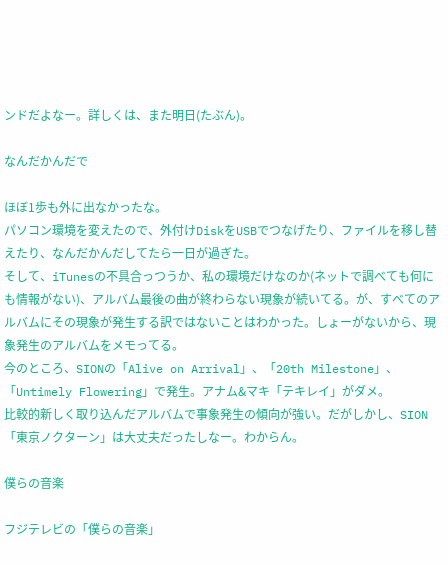ンドだよなー。詳しくは、また明日(たぶん)。

なんだかんだで

ほぼ1歩も外に出なかったな。
パソコン環境を変えたので、外付けDiskをUSBでつなげたり、ファイルを移し替えたり、なんだかんだしてたら一日が過ぎた。
そして、iTunesの不具合っつうか、私の環境だけなのか(ネットで調べても何にも情報がない)、アルバム最後の曲が終わらない現象が続いてる。が、すべてのアルバムにその現象が発生する訳ではないことはわかった。しょーがないから、現象発生のアルバムをメモってる。
今のところ、SIONの「Alive on Arrival」、「20th Milestone」、「Untimely Flowering」で発生。アナム&マキ「テキレイ」がダメ。
比較的新しく取り込んだアルバムで事象発生の傾向が強い。だがしかし、SION「東京ノクターン」は大丈夫だったしなー。わからん。

僕らの音楽

フジテレビの「僕らの音楽」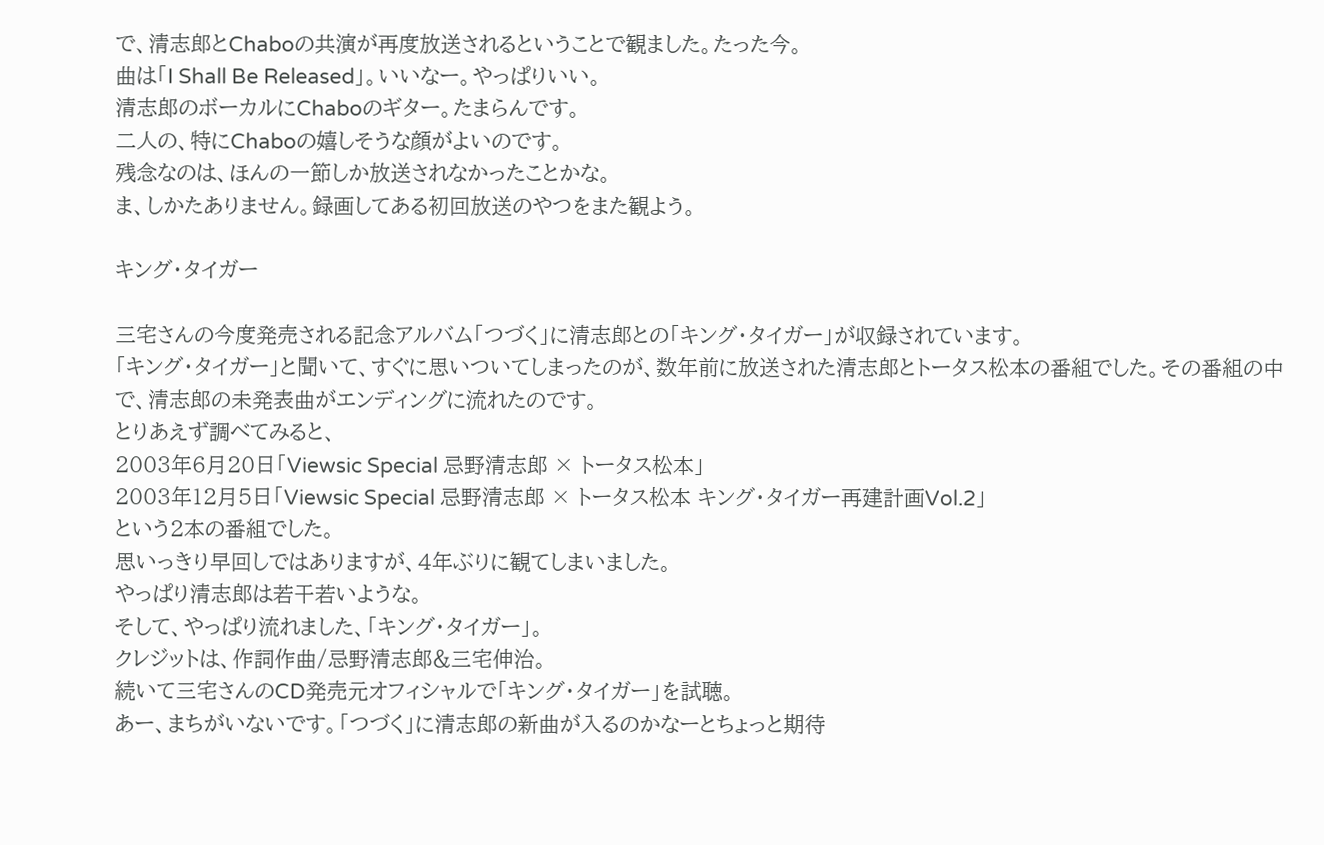で、清志郎とChaboの共演が再度放送されるということで観ました。たった今。
曲は「I Shall Be Released」。いいなー。やっぱりいい。
清志郎のボーカルにChaboのギター。たまらんです。
二人の、特にChaboの嬉しそうな顔がよいのです。
残念なのは、ほんの一節しか放送されなかったことかな。
ま、しかたありません。録画してある初回放送のやつをまた観よう。

キング・タイガー

三宅さんの今度発売される記念アルバム「つづく」に清志郎との「キング・タイガー」が収録されています。
「キング・タイガー」と聞いて、すぐに思いついてしまったのが、数年前に放送された清志郎とトータス松本の番組でした。その番組の中で、清志郎の未発表曲がエンディングに流れたのです。
とりあえず調べてみると、
2003年6月20日「Viewsic Special 忌野清志郎 × トータス松本」
2003年12月5日「Viewsic Special 忌野清志郎 × トータス松本 キング・タイガー再建計画Vol.2」
という2本の番組でした。
思いっきり早回しではありますが、4年ぶりに観てしまいました。
やっぱり清志郎は若干若いような。
そして、やっぱり流れました、「キング・タイガー」。
クレジットは、作詞作曲/忌野清志郎&三宅伸治。
続いて三宅さんのCD発売元オフィシャルで「キング・タイガー」を試聴。
あー、まちがいないです。「つづく」に清志郎の新曲が入るのかなーとちょっと期待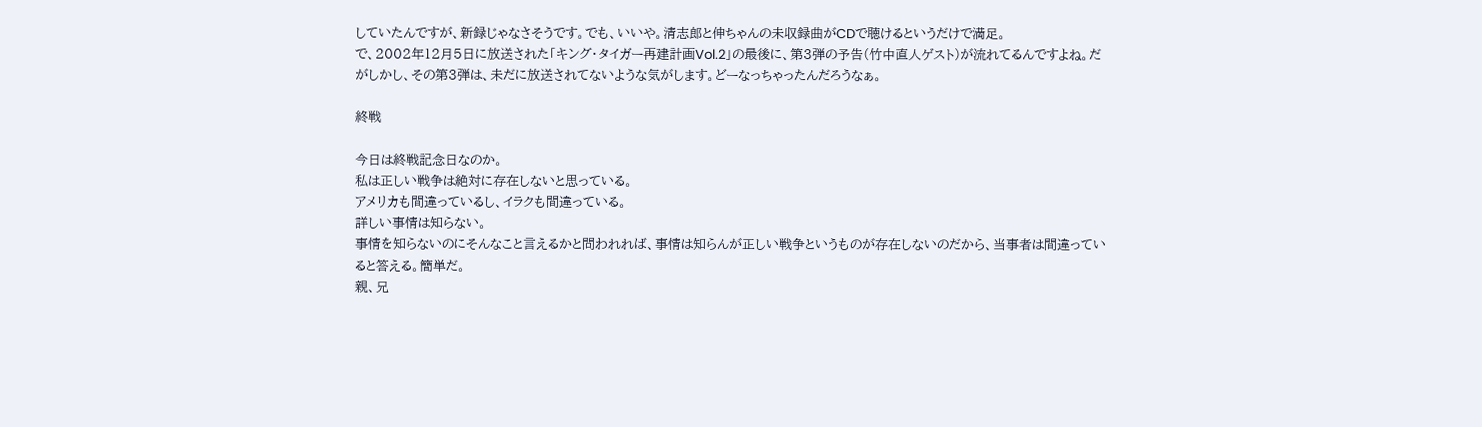していたんですが、新録じゃなさそうです。でも、いいや。清志郎と伸ちゃんの未収録曲がCDで聴けるというだけで満足。
で、2002年12月5日に放送された「キング・タイガー再建計画Vol.2」の最後に、第3弾の予告(竹中直人ゲスト)が流れてるんですよね。だがしかし、その第3弾は、未だに放送されてないような気がします。どーなっちゃったんだろうなぁ。

終戦

今日は終戦記念日なのか。
私は正しい戦争は絶対に存在しないと思っている。
アメリカも間違っているし、イラクも間違っている。
詳しい事情は知らない。
事情を知らないのにそんなこと言えるかと問われれば、事情は知らんが正しい戦争というものが存在しないのだから、当事者は間違っていると答える。簡単だ。
親、兄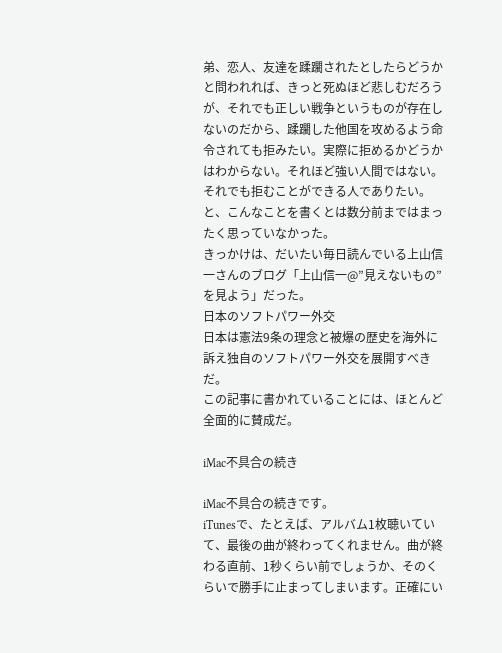弟、恋人、友達を蹂躙されたとしたらどうかと問われれば、きっと死ぬほど悲しむだろうが、それでも正しい戦争というものが存在しないのだから、蹂躙した他国を攻めるよう命令されても拒みたい。実際に拒めるかどうかはわからない。それほど強い人間ではない。それでも拒むことができる人でありたい。
と、こんなことを書くとは数分前まではまったく思っていなかった。
きっかけは、だいたい毎日読んでいる上山信一さんのブログ「上山信一@”見えないもの”を見よう」だった。
日本のソフトパワー外交
日本は憲法9条の理念と被爆の歴史を海外に訴え独自のソフトパワー外交を展開すべきだ。
この記事に書かれていることには、ほとんど全面的に賛成だ。

iMac不具合の続き

iMac不具合の続きです。
iTunesで、たとえば、アルバム1枚聴いていて、最後の曲が終わってくれません。曲が終わる直前、1秒くらい前でしょうか、そのくらいで勝手に止まってしまいます。正確にい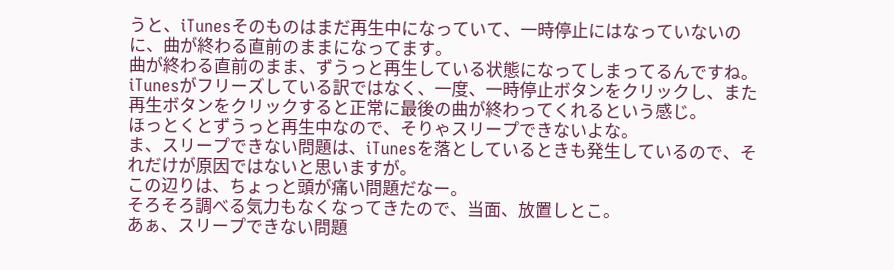うと、iTunesそのものはまだ再生中になっていて、一時停止にはなっていないのに、曲が終わる直前のままになってます。
曲が終わる直前のまま、ずうっと再生している状態になってしまってるんですね。
iTunesがフリーズしている訳ではなく、一度、一時停止ボタンをクリックし、また再生ボタンをクリックすると正常に最後の曲が終わってくれるという感じ。
ほっとくとずうっと再生中なので、そりゃスリープできないよな。
ま、スリープできない問題は、iTunesを落としているときも発生しているので、それだけが原因ではないと思いますが。
この辺りは、ちょっと頭が痛い問題だなー。
そろそろ調べる気力もなくなってきたので、当面、放置しとこ。
あぁ、スリープできない問題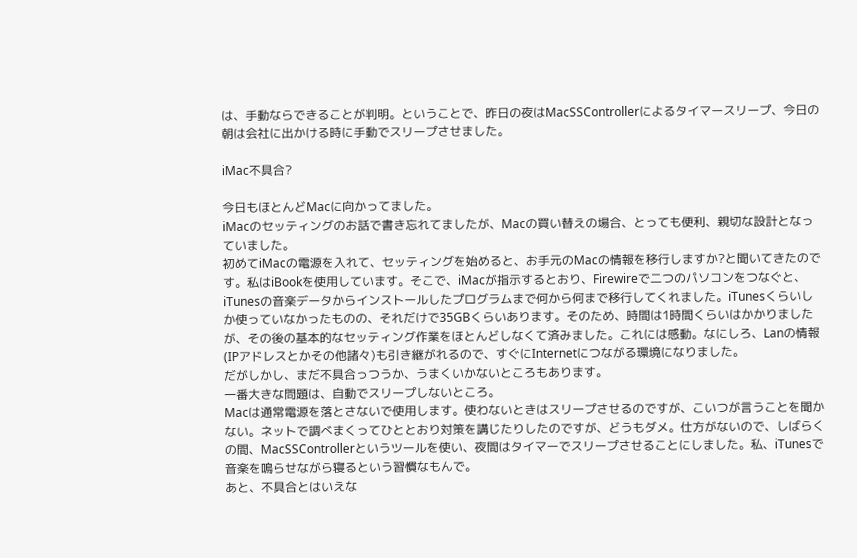は、手動ならできることが判明。ということで、昨日の夜はMacSSControllerによるタイマースリープ、今日の朝は会社に出かける時に手動でスリープさせました。

iMac不具合?

今日もほとんどMacに向かってました。
iMacのセッティングのお話で書き忘れてましたが、Macの買い替えの場合、とっても便利、親切な設計となっていました。
初めてiMacの電源を入れて、セッティングを始めると、お手元のMacの情報を移行しますか?と聞いてきたのです。私はiBookを使用しています。そこで、iMacが指示するとおり、Firewireで二つのパソコンをつなぐと、iTunesの音楽データからインストールしたプログラムまで何から何まで移行してくれました。iTunesくらいしか使っていなかったものの、それだけで35GBくらいあります。そのため、時間は1時間くらいはかかりましたが、その後の基本的なセッティング作業をほとんどしなくて済みました。これには感動。なにしろ、Lanの情報(IPアドレスとかその他諸々)も引き継がれるので、すぐにInternetにつながる環境になりました。
だがしかし、まだ不具合っつうか、うまくいかないところもあります。
一番大きな問題は、自動でスリープしないところ。
Macは通常電源を落とさないで使用します。使わないときはスリープさせるのですが、こいつが言うことを聞かない。ネットで調べまくってひととおり対策を講じたりしたのですが、どうもダメ。仕方がないので、しばらくの間、MacSSControllerというツールを使い、夜間はタイマーでスリープさせることにしました。私、iTunesで音楽を鳴らせながら寝るという習慣なもんで。
あと、不具合とはいえな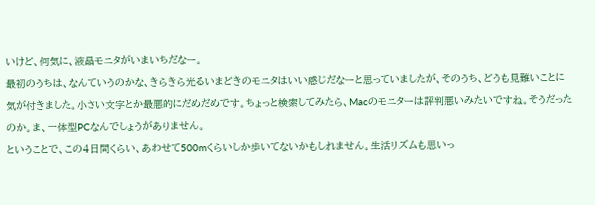いけど、何気に、液晶モニタがいまいちだなー。
最初のうちは、なんていうのかな、きらきら光るいまどきのモニタはいい感じだなーと思っていましたが、そのうち、どうも見難いことに気が付きました。小さい文字とか最悪的にだめだめです。ちょっと検索してみたら、Macのモニターは評判悪いみたいですね。そうだったのか。ま、一体型PCなんでしょうがありません。
ということで、この4日間くらい、あわせて500mくらいしか歩いてないかもしれません。生活リズムも思いっ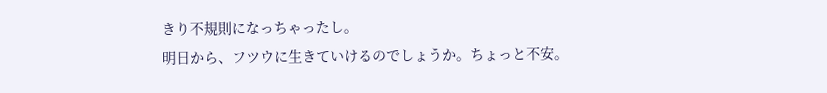きり不規則になっちゃったし。
明日から、フツウに生きていけるのでしょうか。ちょっと不安。